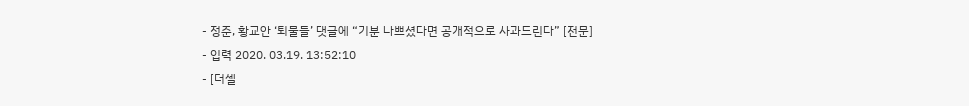- 정준, 황교안 ‘퇴물들’ 댓글에 “기분 나쁘셨다면 공개적으로 사과드린다” [전문]
- 입력 2020. 03.19. 13:52:10
- [더셀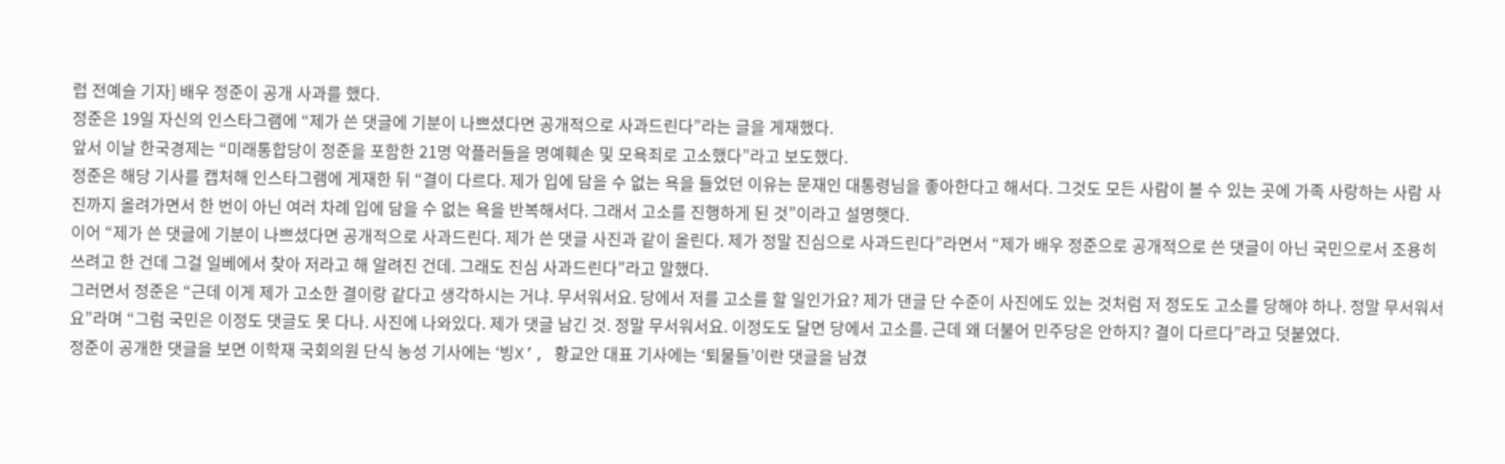럽 전예슬 기자] 배우 정준이 공개 사과를 했다.
정준은 19일 자신의 인스타그램에 “제가 쓴 댓글에 기분이 나쁘셨다면 공개적으로 사과드린다”라는 글을 게재했다.
앞서 이날 한국경제는 “미래통합당이 정준을 포함한 21명 악플러들을 명예훼손 및 모욕죄로 고소했다”라고 보도했다.
정준은 해당 기사를 캡처해 인스타그램에 게재한 뒤 “결이 다르다. 제가 입에 담을 수 없는 욕을 들었던 이유는 문재인 대통령님을 좋아한다고 해서다. 그것도 모든 사람이 볼 수 있는 곳에 가족 사랑하는 사람 사진까지 올려가면서 한 번이 아닌 여러 차례 입에 담을 수 없는 욕을 반복해서다. 그래서 고소를 진행하게 된 것”이라고 설명햇다.
이어 “제가 쓴 댓글에 기분이 나쁘셨다면 공개적으로 사과드린다. 제가 쓴 댓글 사진과 같이 올린다. 제가 정말 진심으로 사과드린다”라면서 “제가 배우 정준으로 공개적으로 쓴 댓글이 아닌 국민으로서 조용히 쓰려고 한 건데 그걸 일베에서 찾아 저라고 해 알려진 건데. 그래도 진심 사과드린다”라고 말했다.
그러면서 정준은 “근데 이게 제가 고소한 결이랑 같다고 생각하시는 거냐. 무서워서요. 당에서 저를 고소를 할 일인가요? 제가 댄글 단 수준이 사진에도 있는 것처럼 저 정도도 고소를 당해야 하나. 정말 무서워서요”라며 “그럼 국민은 이정도 댓글도 못 다나. 사진에 나와있다. 제가 댓글 남긴 것. 정말 무서워서요. 이정도도 달면 당에서 고소를. 근데 왜 더불어 민주당은 안하지? 결이 다르다”라고 덧붙였다.
정준이 공개한 댓글을 보면 이학재 국회의원 단식 농성 기사에는 ‘빙X’, 황교안 대표 기사에는 ‘퇴물들’이란 댓글을 남겼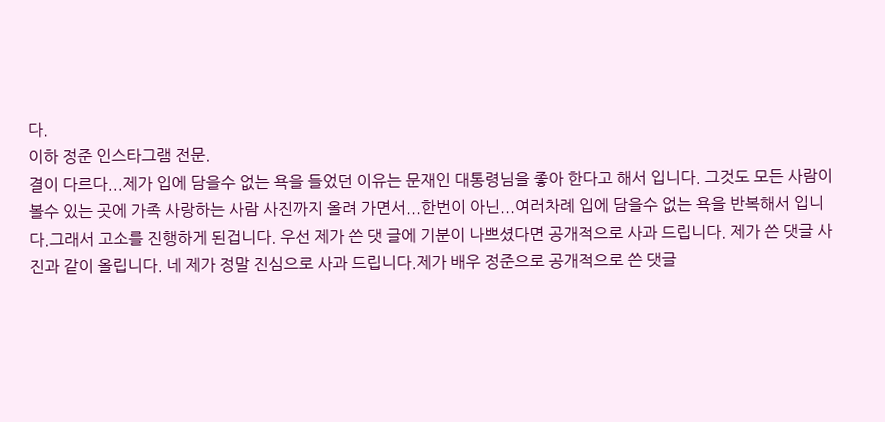다.
이하 정준 인스타그램 전문.
결이 다르다...제가 입에 담을수 없는 욕을 들었던 이유는 문재인 대통령님을 좋아 한다고 해서 입니다. 그것도 모든 사람이 볼수 있는 곳에 가족 사랑하는 사람 사진까지 올려 가면서...한번이 아닌...여러차례 입에 담을수 없는 욕을 반복해서 입니다.그래서 고소를 진행하게 된겁니다. 우선 제가 쓴 댓 글에 기분이 나쁘셨다면 공개적으로 사과 드립니다. 제가 쓴 댓글 사진과 같이 올립니다. 네 제가 정말 진심으로 사과 드립니다.제가 배우 정준으로 공개적으로 쓴 댓글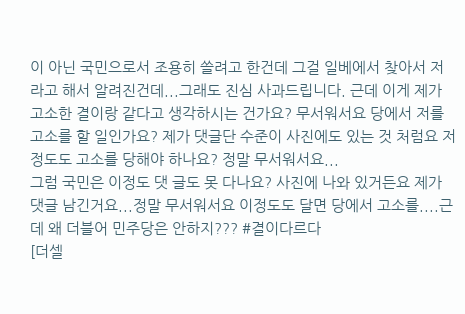이 아닌 국민으로서 조용히 쓸려고 한건데 그걸 일베에서 찾아서 저라고 해서 알려진건데...그래도 진심 사과드립니다. 근데 이게 제가 고소한 결이랑 같다고 생각하시는 건가요? 무서워서요 당에서 저를 고소를 할 일인가요? 제가 댓글단 수준이 사진에도 있는 것 처럼요 저 정도도 고소를 당해야 하나요? 정말 무서워서요...
그럼 국민은 이정도 댓 글도 못 다나요? 사진에 나와 있거든요 제가 댓글 남긴거요...정말 무서워서요 이정도도 달면 당에서 고소를....근데 왜 더블어 민주당은 안하지??? #결이다르다
[더셀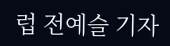럽 전예슬 기자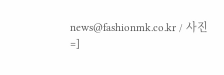news@fashionmk.co.kr / 사진=]